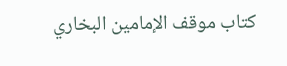كتاب موقف الإمامين البخاري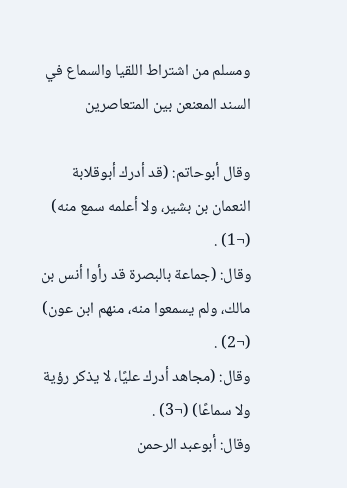ومسلم من اشتراط اللقيا والسماع في السند المعنعن بين المتعاصرين

وقال أبوحاتم: (قد أدرك أبوقلابة النعمان بن بشير، ولا أعلمه سمع منه) (¬1) .
وقال: (جماعة بالبصرة قد رأوا أنس بن مالك، ولم يسمعوا منه، منهم ابن عون) (¬2) .
وقال: (مجاهد أدرك عليًا، لا يذكر رؤية ولا سماعًا) (¬3) .
وقال: أبوعبد الرحمن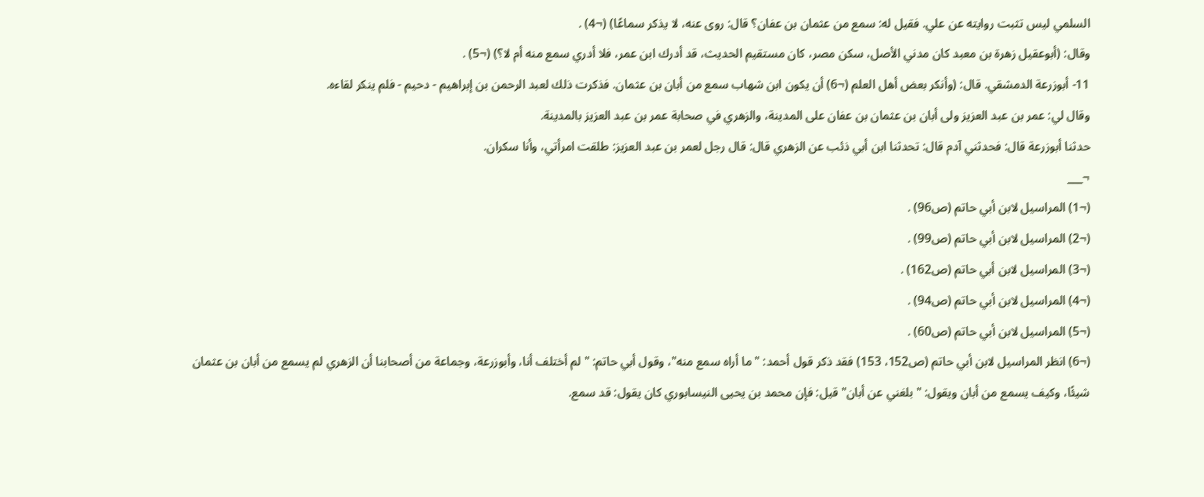السلمي ليس تثبت روايته عن علي. فقيل له: سمع من عثمان بن عفان؟ قال: روى عنه، لا يذكر سماعًا) (¬4) .
وقال: (أبوعقيل زهرة بن معبد كان مدني الأصل، سكن مصر، كان مستقيم الحديث، قد أدرك ابن عمر، فلا أدري سمع منه أم لا؟) (¬5) .
11- أبوزرعة الدمشقي. قال: (وأنكر بعض أهل العلم (¬6) أن يكون ابن شهاب سمع من أبان بن عثمان. فذكرت ذلك لعبد الرحمن بن إبراهيم - دحيم - فلم ينكر لقاءه.
وقال لي: عمر بن عبد العزيز ولى أبان بن عثمان بن عفان على المدينة، والزهري في صحابة عمر بن عبد العزيز بالمدينة.
حدثنا أبوزرعة قال: فحدثني آدم قال: تحدثنا ابن أبي ذئب عن الزهري قال: قال رجل لعمر بن عبد العزيز: طلقت امرأتي، وأنا سكران.
¬___
(¬1) المراسيل لابن أبي حاتم (ص96) .
(¬2) المراسيل لابن أبي حاتم (ص99) .
(¬3) المراسيل لابن أبي حاتم (ص162) .
(¬4) المراسيل لابن أبي حاتم (ص94) .
(¬5) المراسيل لابن أبي حاتم (ص60) .
(¬6) انظر المراسيل لابن أبي حاتم (ص152، 153) فقد ذكر قول أحمد: "ما أراه سمع منه"، وقول أبي حاتم: "لم أختلف أنا، وأبوزرعة، وجماعة من أصحابنا أن الزهري لم يسمع من أبان بن عثمان شيئًا، وكيف يسمع من أبان ويقول: "بلغني عن أبان" قيل: فإن محمد بن يحيى النيسابوري كان يقول: قد سمع.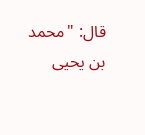قال: "محمد بن يحيى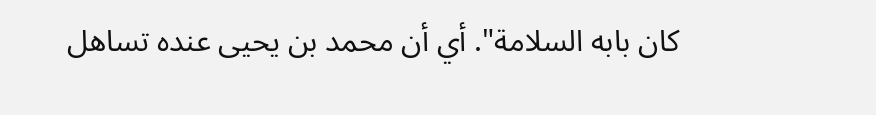كان بابه السلامة". أي أن محمد بن يحيى عنده تساهل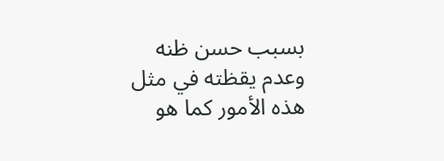بسبب حسن ظنه وعدم يقظته في مثل هذه الأمور كما هو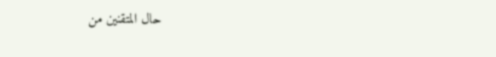حال المتقنين من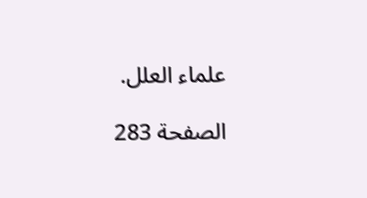علماء العلل.

الصفحة 283